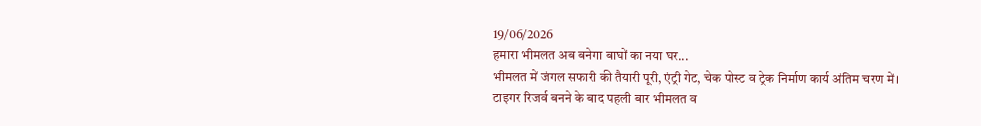19/06/2026
हमारा भीमलत अब बनेगा बाघों का नया घर...
भीमलत में जंगल सफारी की तैयारी पूरी, एंट्री गेट, चेक पोस्ट व ट्रेक निर्माण कार्य अंतिम चरण में।
टाइगर रिजर्व बनने के बाद पहली बार भीमलत व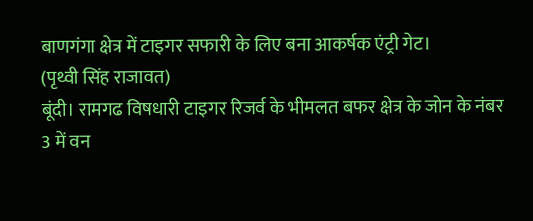बाणगंगा क्षेत्र में टाइगर सफारी के लिए बना आकर्षक एंट्री गेट।
(पृथ्वी सिंह राजावत)
बूंदी। रामगढ विषधारी टाइगर रिजर्व के भीमलत बफर क्षेत्र के जोन के नंबर 3 में वन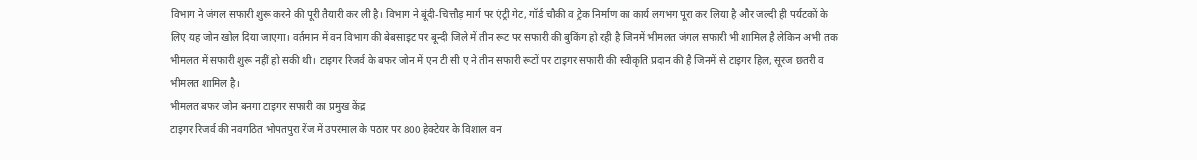विभाग ने जंगल सफारी शुरू करने की पूरी तैयारी कर ली है। विभाग ने बूंदी-चित्तौड़ मार्ग पर एंट्री गेट, गॉर्ड चौकी व ट्रेक निर्माण का कार्य लगभग पूरा कर लिया है और जल्दी ही पर्यटकों के लिए यह जोन खोल दिया जाएगा। वर्तमान में वन विभाग की बेबसाइट पर बून्दी जिले में तीन रूट पर सफारी की बुकिंग हो रही है जिनमें भीमलत जंगल सफारी भी शामिल है लेकिन अभी तक भीमलत में सफारी शुरू नहीं हो सकी थी। टाइगर रिजर्व के बफर जोन में एन टी सी ए ने तीन सफारी रूटों पर टाइगर सफारी की स्वीकृति प्रदान की है जिनमें से टाइगर हिल, सूरज छतरी व भीमलत शामिल है।
भीमलत बफर जोन बनगा टाइगर सफारी का प्रमुख केंद्र
टाइगर रिजर्व की नवगठित भोपतपुरा रेंज में उपरमाल के पठार पर 800 हेक्टेयर के विशाल वन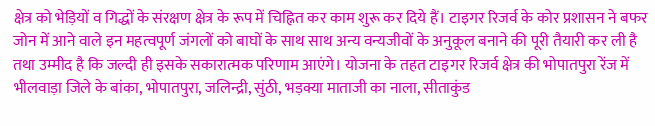क्षेत्र को भेड़ियों व गिद्धों के संरक्षण क्षेत्र के रूप में चिह्नित कर काम शुरू कर दिये हैं। टाइगर रिजर्व के कोर प्रशासन ने बफर जोन में आने वाले इन महत्वपूर्ण जंगलों को बाघों के साथ साथ अन्य वन्यजीवों के अनुकूल बनाने की पूरी तैयारी कर ली है तथा उम्मीद है कि जल्दी ही इसके सकारात्मक परिणाम आएंगे। योजना के तहत टाइगर रिजर्व क्षेत्र की भोपातपुरा रेंज में भीलवाड़ा जिले के बांका, भोपातपुरा, जलिन्द्री, सुंठी, भड़क्या माताजी का नाला, सीताकुंड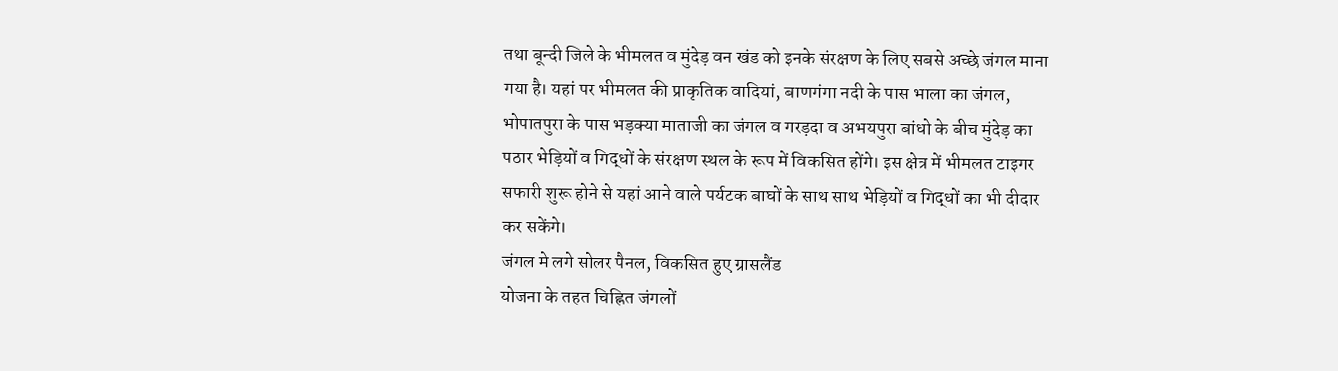तथा बून्दी जिले के भीमलत व मुंदेड़ वन खंड को इनके संरक्षण के लिए सबसे अच्छे जंगल माना गया है। यहां पर भीमलत की प्राकृतिक वादियां, बाणगंगा नदी के पास भाला का जंगल, भोपातपुरा के पास भड़क्या माताजी का जंगल व गरड़दा व अभयपुरा बांधो के बीच मुंदेड़ का पठार भेड़ियों व गिद्धों के संरक्षण स्थल के रूप में विकसित होंगे। इस क्षेत्र में भीमलत टाइगर सफारी शुरू होने से यहां आने वाले पर्यटक बाघों के साथ साथ भेड़ियों व गिद्धों का भी दीदार कर सकेंगे।
जंगल मे लगे सोलर पैनल, विकसित हुए ग्रासलैंड
योजना के तहत चिह्नित जंगलों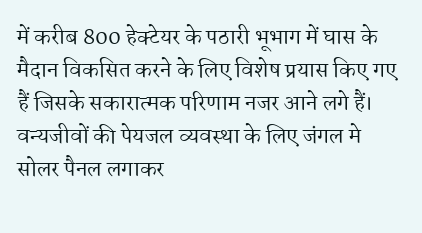में करीब 800 हेक्टेयर के पठारी भूभाग में घास के मैदान विकसित करने के लिए विशेष प्रयास किए गए हैं जिसके सकारात्मक परिणाम नजर आने लगे हैं। वन्यजीवों की पेयजल व्यवस्था के लिए जंगल मे सोलर पैनल लगाकर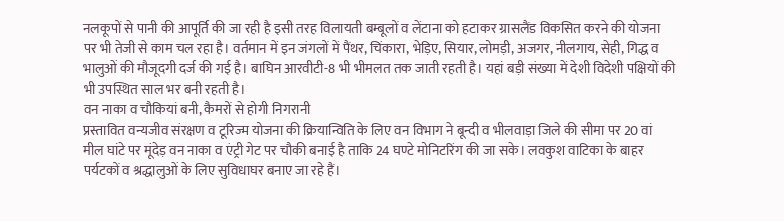नलकूपों से पानी की आपूर्ति की जा रही है इसी तरह विलायती बम्बूलों व लेंटाना को हटाकर ग्रासलैंड विकसित करने की योजना पर भी तेजी से काम चल रहा है। वर्तमान में इन जंगलों में पैंथर, चिंकारा, भेड़िए, सियार, लोमड़ी, अजगर, नीलगाय, सेही, गिद्ध व भालुओं की मौजूदगी दर्ज की गई है। बाघिन आरवीटी-8 भी भीमलत तक जाती रहती है। यहां बड़ी संख्या में देशी विदेशी पक्षियों की भी उपस्थित साल भर बनी रहती है।
वन नाका व चौकियां बनी, कैमरों से होगी निगरानी
प्रस्तावित वन्यजीव संरक्षण व टूरिज्म योजना की क्रियान्विति के लिए वन विभाग ने बून्दी व भीलवाड़ा जिले की सीमा पर 20 वां मील घांटे पर मूंदेड़ वन नाका व एंट्री गेट पर चौकी बनाई है ताकि 24 घण्टे मोनिटरिंग की जा सके। लवकुश वाटिका के बाहर पर्यटकों व श्रद्धालुओं के लिए सुविधाघर बनाए जा रहे हैं।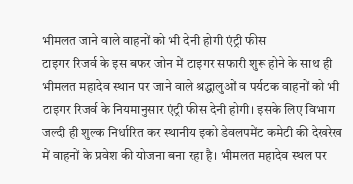भीमलत जाने वाले वाहनों को भी देनी होगी एंट्री फीस
टाइगर रिजर्व के इस बफर जोन में टाइगर सफारी शुरू होने के साथ ही भीमलत महादेव स्थान पर जाने वाले श्रद्धालुओं व पर्यटक वाहनों को भी टाइगर रिजर्व के नियमानुसार एंट्री फीस देनी होगी। इसके लिए विभाग जल्दी ही शुल्क निर्धारित कर स्थानीय इको डेवलपमेंट कमेटी की देखरेख में वाहनों के प्रवेश की योजना बना रहा है। भीमलत महादेव स्थल पर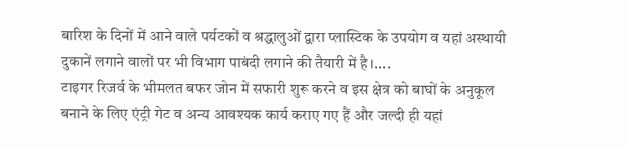बारिश के दिनों में आने वाले पर्यटकों व श्रद्धालुओं द्वारा प्लास्टिक के उपयोग व यहां अस्थायी दुकानें लगाने वालों पर भी विभाग पाबंदी लगाने की तैयारी में है।....
टाइगर रिजर्व के भीमलत बफर जोन में सफारी शुरू करने व इस क्षेत्र को बाघों के अनुकूल बनाने के लिए एंट्री गेट व अन्य आवश्यक कार्य कराए गए हैं और जल्दी ही यहां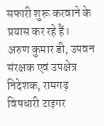सफारी शुरू करवाने के प्रयास कर रहे हैं।
अरुण कुमार डी, उपवन संरक्षक एवं उपक्षेत्र निदेशक, रामगढ़ विषधारी टाइगर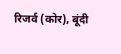रिजर्व (कोर), बूंदी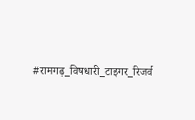#रामगढ़_विषधारी_टाइगर_रिजर्व